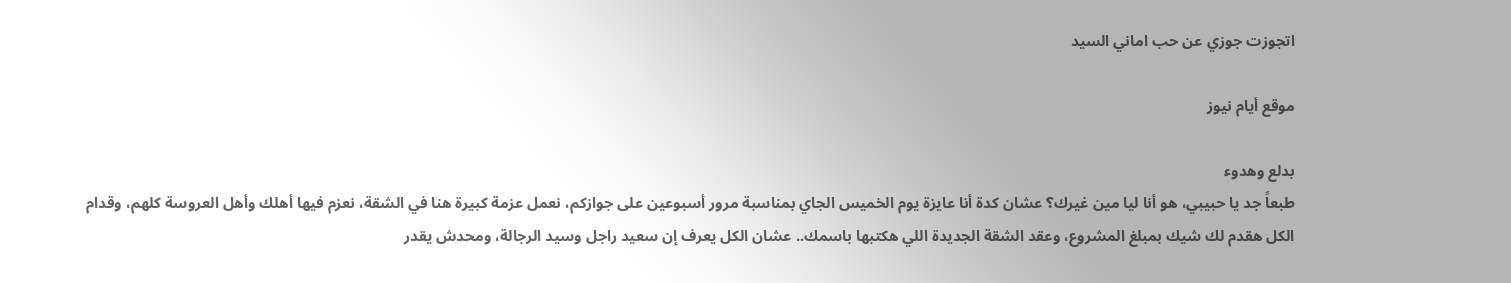اتجوزت جوزي عن حب اماني السيد

موقع أيام نيوز

بدلع وهدوء
طبعاً جد يا حبيبي، هو أنا ليا مين غيرك؟ عشان كدة أنا عايزة يوم الخميس الجاي بمناسبة مرور أسبوعين على جوازكم، نعمل عزمة كبيرة هنا في الشقة، نعزم فيها أهلك وأهل العروسة كلهم، وقدام الكل هقدم لك شيك بمبلغ المشروع، وعقد الشقة الجديدة اللي هكتبها باسمك.. عشان الكل يعرف إن سعيد راجل وسيد الرجالة، ومحدش يقدر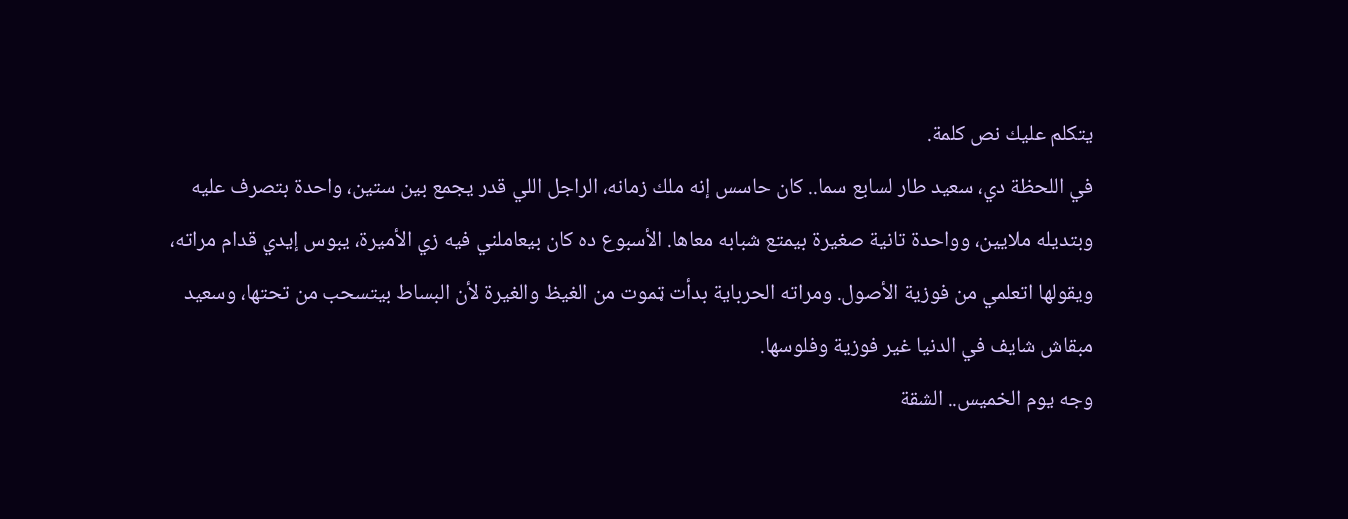يتكلم عليك نص كلمة.
في اللحظة دي، سعيد طار لسابع سما.. كان حاسس إنه ملك زمانه، الراجل اللي قدر يجمع بين ستين، واحدة بتصرف عليه وبتديله ملايين، وواحدة تانية صغيرة بيمتع شبابه معاها. الأسبوع ده كان بيعاملني فيه زي الأميرة، يبوس إيدي قدام مراته، ويقولها اتعلمي من فوزية الأصول. ومراته الحرباية بدأت ټموت من الغيظ والغيرة لأن البساط بيتسحب من تحتها، وسعيد مبقاش شايف في الدنيا غير فوزية وفلوسها.
وجه يوم الخميس.. الشقة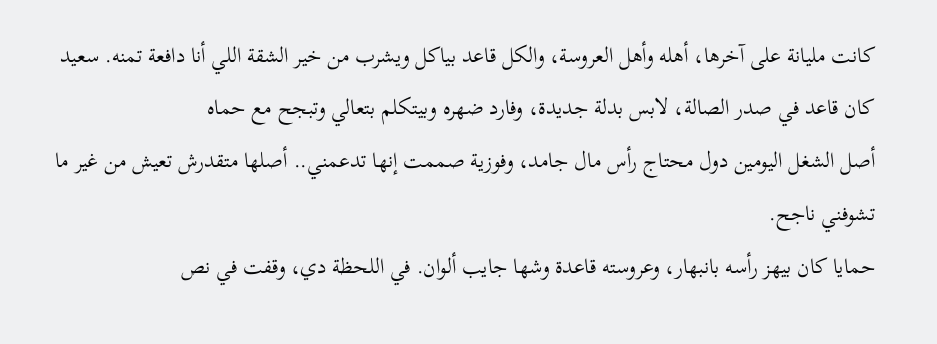كانت مليانة على آخرها، أهله وأهل العروسة، والكل قاعد بياكل ويشرب من خير الشقة اللي أنا دافعة تمنه. سعيد كان قاعد في صدر الصالة، لابس بدلة جديدة، وفارد ضهره وبيتكلم بتعالي وتبجح مع حماه
أصل الشغل اليومين دول محتاج رأس مال جامد، وفوزية صممت إنها تدعمني.. أصلها متقدرش تعيش من غير ما تشوفني ناجح.
حمايا كان بيهز رأسه بانبهار، وعروسته قاعدة وشها جايب ألوان. في اللحظة دي، وقفت في نص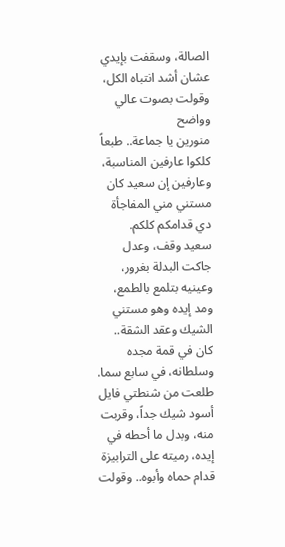الصالة، وسقفت بإيدي عشان أشد انتباه الكل، وقولت بصوت عالي وواضح
منورين يا جماعة.. طبعاً كلكوا عارفين المناسبة، وعارفين إن سعيد كان مستني مني المفاجأة دي قدامكم كلكم.
سعيد وقف، وعدل جاكت البدلة بغرور، وعينيه بتلمع بالطمع، ومد إيده وهو مستني الشيك وعقد الشقة.. كان في قمة مجده وسلطانه، في سابع سما.
طلعت من شنطتي فايل أسود شيك جداً، وقربت منه، وبدل ما أحطه في إيده، رميته على الترابيزة قدام حماه وأبوه.. وقولت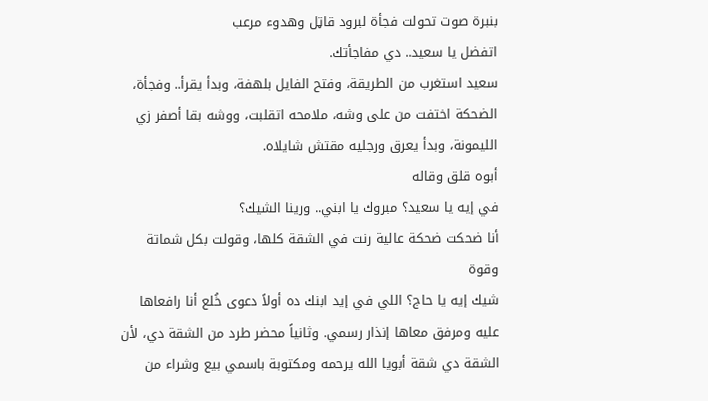بنبرة صوت تحولت فجأة لبرود قاټل وهدوء مرعب
اتفضل يا سعيد.. دي مفاجأتك.
سعيد استغرب من الطريقة، وفتح الفايل بلهفة، وبدأ يقرأ.. وفجأة، الضحكة اختفت من على وشه، ملامحه اتقلبت، ووشه بقا أصفر زي الليمونة، وبدأ يعرق ورجليه مقتش شايلاه.
أبوه قلق وقاله
في إيه يا سعيد؟ مبروك يا ابني.. ورينا الشيك؟
أنا ضحكت ضحكة عالية رنت في الشقة كلها، وقولت بكل شماتة وقوة
شيك إيه يا حاج؟ اللي في إيد ابنك ده أولاً دعوى خُلع أنا رافعاها عليه ومرفق معاها إنذار رسمي. وثانياً محضر طرد من الشقة دي، لأن الشقة دي شقة أبويا الله يرحمه ومكتوبة باسمي بيع وشراء من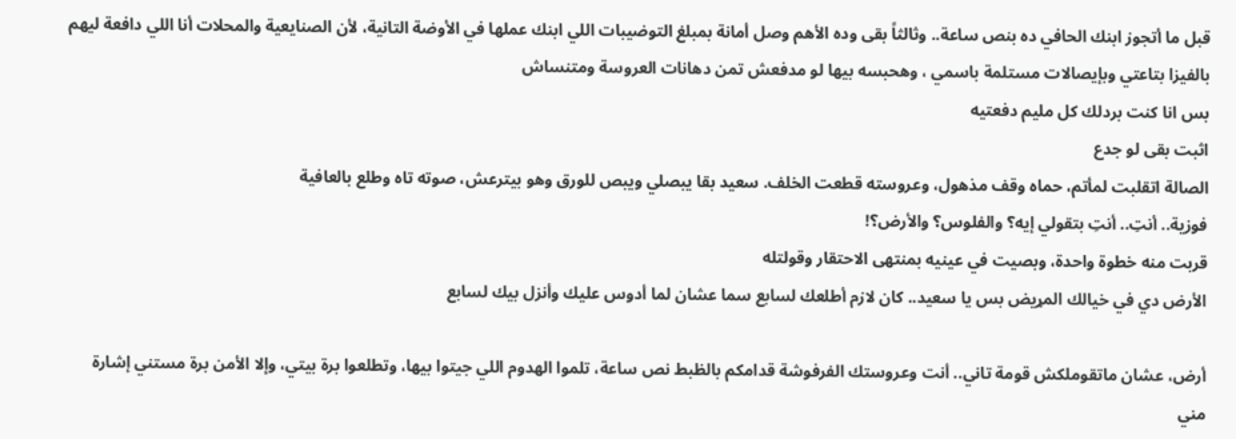قبل ما أتجوز ابنك الحافي ده بنص ساعة.. وثالثاً بقى وده الأهم وصل أمانة بمبلغ التوضيبات اللي ابنك عملها في الأوضة التانية، لأن الصنايعية والمحلات أنا اللي دافعة ليهم بالفيزا بتاعتي وبإيصالات مستلمة باسمي ، وهحبسه بيها لو مدفعش تمن دهانات العروسة ومتنساش
بس انا كنت بردلك كل مليم دفعتيه
اثبت بقى لو جدع
الصالة اتقلبت لمأتم، حماه وقف مذهول، وعروسته قطعت الخلف. سعيد بقا يبصلي ويبص للورق وهو بيترعش، صوته تاه وطلع بالعافية
فوزية.. أنتِ.. أنتِ بتقولي إيه؟ والفلوس؟ والأرض؟!
قربت منه خطوة واحدة، وبصيت في عينيه بمنتهى الاحتقار وقولتله
الأرض دي في خيالك المړيض بس يا سعيد.. كان لازم أطلعك لسابع سما عشان لما أدوس عليك وأنزل بيك لسابع

أرض، عشان ماتقوملكش قومة تاني.. أنت وعروستك الفرفوشة قدامكم بالظبط نص ساعة، تلموا الهدوم اللي جيتوا بيها، وتطلعوا برة بيتي، وإلا الأمن برة مستني إشارة مني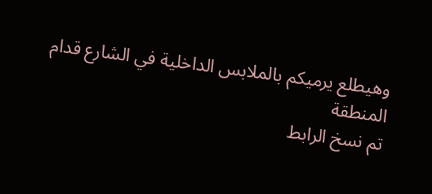وهيطلع يرميكم بالملابس الداخلية في الشارع قدام المنطقة
تم نسخ الرابط